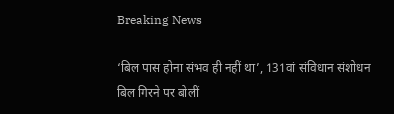Breaking News

‘बिल पास होना संभव ही नहीं था’, 131वां संविधान संशोधन बिल गिरने पर बोलीं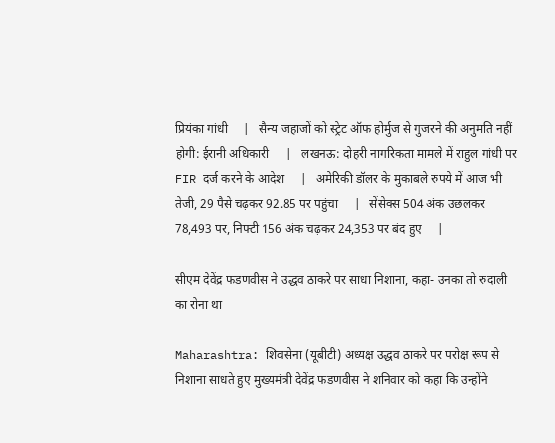प्रियंका गांधी     |   सैन्य जहाजों को स्ट्रेट ऑफ होर्मुज से गुजरने की अनुमति नहीं होगी: ईरानी अधिकारी     |   लखनऊ: दोहरी नागरिकता मामले में राहुल गांधी पर FIR दर्ज करने के आदेश     |   अमेरिकी डॉलर के मुकाबले रुपये में आज भी तेजी, 29 पैसे चढ़कर 92.85 पर पहुंचा     |   सेंसेक्स 504 अंक उछलकर 78,493 पर, निफ्टी 156 अंक चढ़कर 24,353 पर बंद हुए     |

सीएम देवेंद्र फडणवीस ने उद्धव ठाकरे पर साधा निशाना, कहा- उनका तो रुदाली का रोना था

Maharashtra: शिवसेना (यूबीटी) अध्यक्ष उद्धव ठाकरे पर परोक्ष रूप से निशाना साधते हुए मुख्यमंत्री देवेंद्र फडणवीस ने शनिवार को कहा कि उन्होंने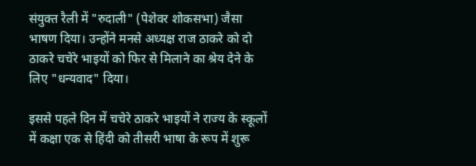संयुक्त रैली में "रुदाली" (पेशेवर शोकसभा) जैसा भाषण दिया। उन्होंने मनसे अध्यक्ष राज ठाकरे को दो ठाकरे चचेरे भाइयों को फिर से मिलाने का श्रेय देने के लिए "धन्यवाद" दिया।

इससे पहले दिन में चचेरे ठाकरे भाइयों ने राज्य के स्कूलों में कक्षा एक से हिंदी को तीसरी भाषा के रूप में शुरू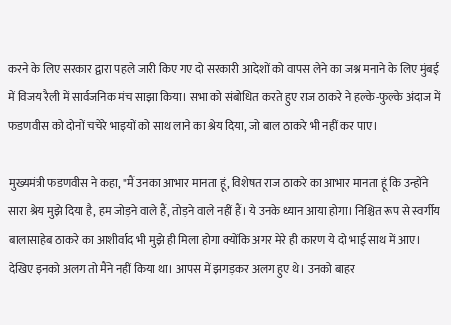करने के लिए सरकार द्वारा पहले जारी किए गए दो सरकारी आदेशों को वापस लेने का जश्न मनाने के लिए मुंबई में विजय रैली में सार्वजनिक मंच साझा किया। सभा को संबोधित करते हुए राज ठाकरे ने हल्के-फुल्के अंदाज में फडणवीस को दोनों चचेरे भाइयों को साथ लाने का श्रेय दिया, जो बाल ठाकरे भी नहीं कर पाए।

मुख्यमंत्री फडणवीस ने कहा, "मैं उनका आभार मानता हूं, विशेषत राज ठाकरे का आभार मानता हूं कि उन्होंने सारा श्रेय मुझे दिया है, हम जोड़ने वाले हैं, तोड़ने वाले नहीं हैं। ये उनके ध्यान आया होगा। निश्चित रूप से स्वर्गीय बालासाहेब ठाकरे का आशीर्वाद भी मुझे ही मिला होगा क्योंकि अगर मेरे ही कारण ये दो भाई साथ में आए। देखिए इनको अलग तो मैंने नहीं किया था। आपस में झगड़कर अलग हुए थे। उनको बाहर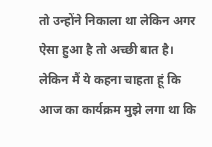तो उन्होंने निकाला था लेकिन अगर ऐसा हुआ है तो अच्छी बात है। लेकिन मैं ये कहना चाहता हूं कि आज का कार्यक्रम मुझे लगा था कि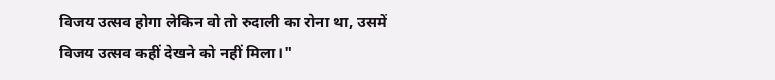विजय उत्सव होगा लेकिन वो तो रुदाली का रोना था, उसमें विजय उत्सव कहीं देखने को नहीं मिला।"